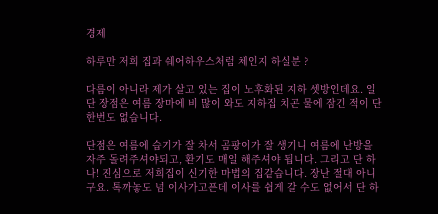경제

하루만 저희 집과 쉐어하우스처럼 체인지 하실분 ?

다름이 아니라 제가 살고 있는 집이 노후화된 지하 셋방인데요. 일단 장점은 여름 장마에 비 많이 와도 지하집 치곤 물에 잠긴 적이 단 한번도 없습니다.

단점은 여름에 습기가 잘 차서 곰팡이가 잘 생기니 여름에 난방을 자주 돌려주셔야되고, 환기도 매일 해주셔야 됩니다. 그리고 단 하나! 진심으로 저희집이 신기한 마법의 집같습니다. 장난 절대 아니구요. 톡까놓도 넘 이사가고픈데 이사를 쉽게 갈 수도 없어서 단 하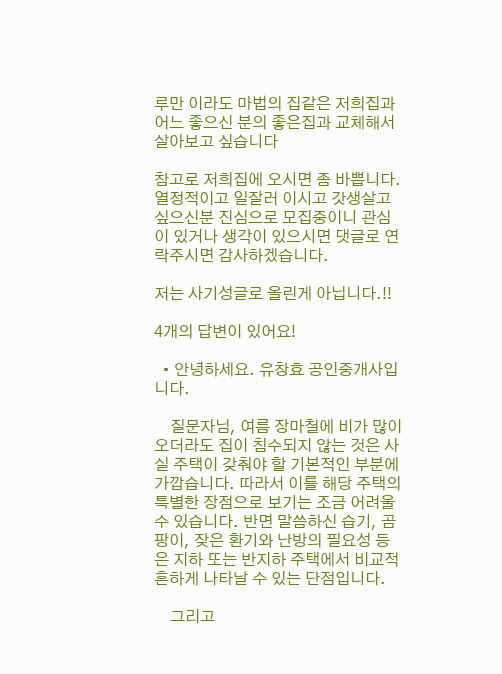루만 이라도 마법의 집같은 저희집과 어느 좋으신 분의 좋은집과 교체해서 살아보고 싶습니다

참고로 저희집에 오시면 좀 바쁩니다. 열정적이고 일잘러 이시고 갓생살고 싶으신분 진심으로 모집중이니 관심이 있거나 생각이 있으시면 댓글로 연락주시면 감사하겠습니다.

저는 사기성글로 올린게 아닙니다.!!

4개의 답변이 있어요!

  • 안녕하세요. 유창효 공인중개사입니다.

    질문자님, 여름 장마철에 비가 많이 오더라도 집이 침수되지 않는 것은 사실 주택이 갖춰야 할 기본적인 부분에 가깝습니다. 따라서 이를 해당 주택의 특별한 장점으로 보기는 조금 어려울 수 있습니다. 반면 말씀하신 습기, 곰팡이, 잦은 환기와 난방의 필요성 등은 지하 또는 반지하 주택에서 비교적 흔하게 나타날 수 있는 단점입니다.

    그리고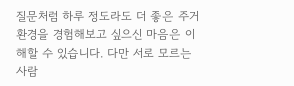질문처럼 하루 정도라도 더 좋은 주거환경을 경험해보고 싶으신 마음은 이해할 수 있습니다. 다만 서로 모르는 사람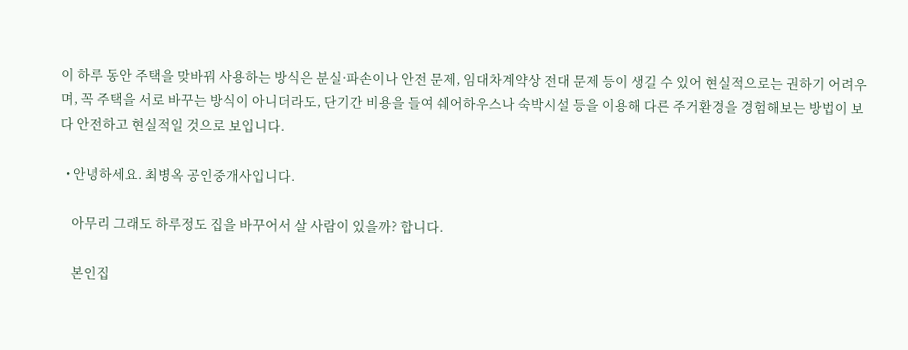이 하루 동안 주택을 맞바꿔 사용하는 방식은 분실·파손이나 안전 문제, 임대차계약상 전대 문제 등이 생길 수 있어 현실적으로는 권하기 어려우며, 꼭 주택을 서로 바꾸는 방식이 아니더라도, 단기간 비용을 들여 쉐어하우스나 숙박시설 등을 이용해 다른 주거환경을 경험해보는 방법이 보다 안전하고 현실적일 것으로 보입니다.

  • 안녕하세요. 최병옥 공인중개사입니다.

    아무리 그래도 하루정도 집을 바꾸어서 살 사람이 있을까? 합니다.

    본인집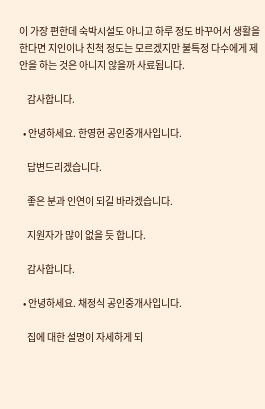이 가장 편한데 숙박시설도 아니고 하루 정도 바꾸어서 생활을 한다면 지인이나 친척 정도는 모르겠지만 불특정 다수에게 제안을 하는 것은 아니지 않을까 사료됩니다.

    감사합니다.

  • 안녕하세요. 한영현 공인중개사입니다.

    답변드리겠습니다.

    좋은 분과 인연이 되길 바라겠습니다.

    지원자가 많이 없을 듯 합니다.

    감사합니다.

  • 안녕하세요. 채정식 공인중개사입니다.

    집에 대한 설명이 자세하게 되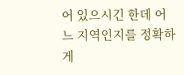어 있으시긴 한데 어느 지역인지를 정확하게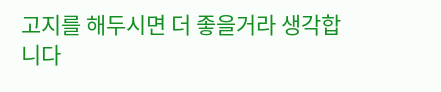고지를 해두시면 더 좋을거라 생각합니다